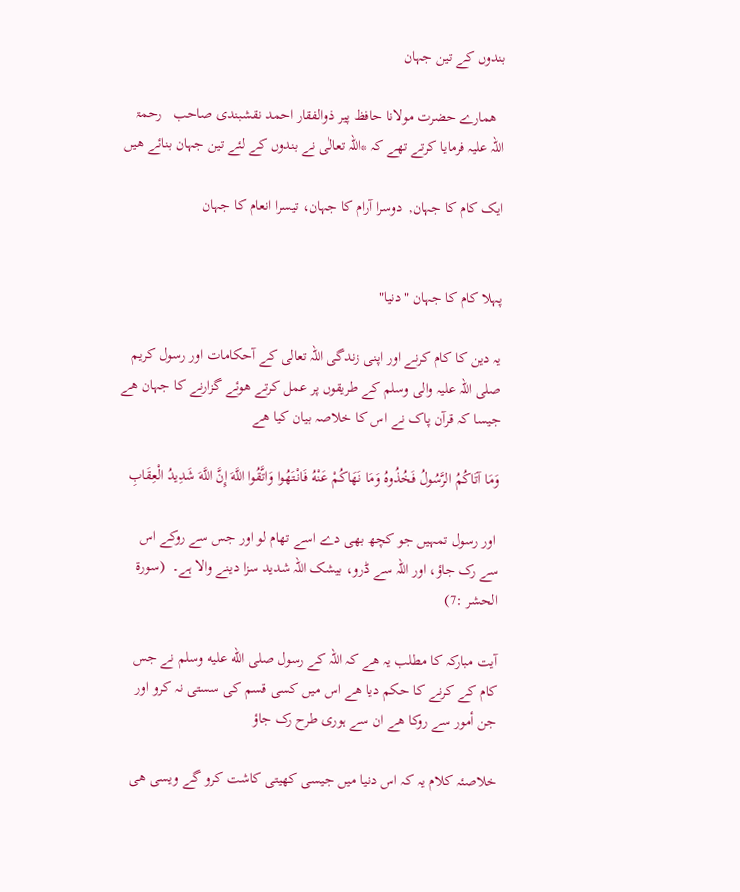بندوں کے تین جہان

  ھمارے حضرت مولانا حافظ پیر ذوالفقار احمد نقشبندی صاحب   رحمۃ  اللہ علیہ فرمایا کرتے تھے کہ *اللہ تعالٰی نے بندوں کے لئے تین جہان بنائے ھیں

ایک کام کا جہان,  دوسرا آرام کا جہان، تیسرا انعام کا جہان


پہلا کام کا جہان "دنیا"

یہ دین کا کام کرنے اور اپنی زندگی اللہ تعالی کے آحکامات اور رسول کریم صلی اللہ علیہ والی وسلم کے طریقوں پر عمل کرتے ھوئے گزارنے کا جہان ھے جیسا کہ قرآن پاک نے اس کا خلاصہ بیان کیا ھے

وَمَا آتَاكُمُ الرَّسُولُ فَخُذُوهُ وَمَا نَهَاكُمْ عَنْهُ فَانْتَهُوا وَاتَّقُوا اللَّهَ إِنَّ اللَّهَ شَدِيدُ الْعِقَابِ

 اور رسول تمہیں جو کچھ بھی دے اسے تھام لو اور جس سے روکے اس سے رک جاؤ، اور اللہ سے ڈرو، بیشک اللہ شدید سزا دینے والا ہے۔  (سورۃ الحشر :7)

آیت مبارکہ کا مطلب یہ ھے کہ اللہ کے رسول صلى الله عليه وسلم نے جس کام کے کرنے کا حکم دیا ھے اس میں کسی قسم کی سستی نہ کرو اور جن أمور سے روکا ھے ان سے ہوری طرح رک جاؤ

خلاصئہ کلام یہ کہ اس دنیا میں جیسی کھیتی کاشت کرو گے ویسی ھی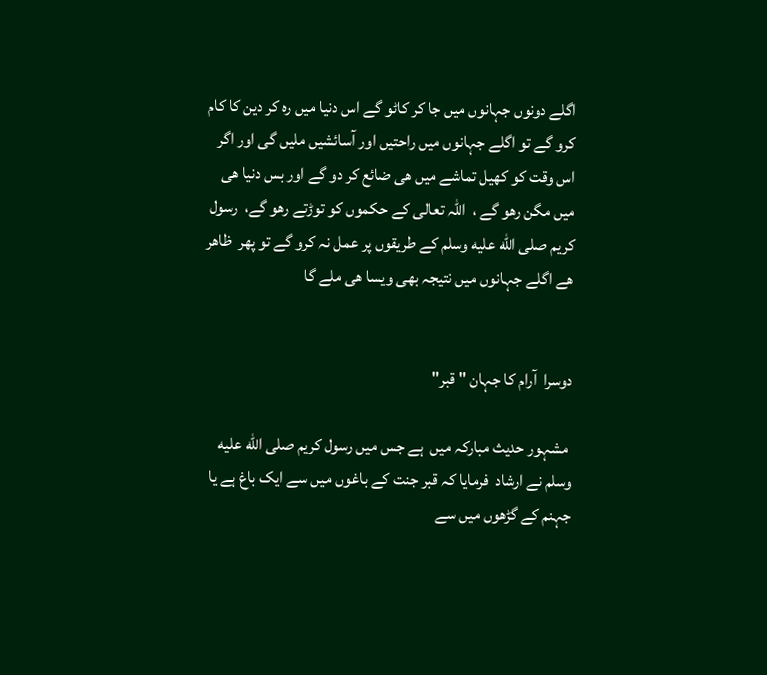اگلے دونوں جہانوں میں جا کر کاٹو گے اس دنیا میں رہ کر دین کا کام کرو گے تو اگلے جہانوں میں راحتیں اور آسائشیں ملیں گی اور اگر اس وقت کو کھیل تماشے میں ھی ضائع کر دو گے اور بس دنیا ھی میں مگن رھو گے ،  اللہ تعالی کے حکموں کو توڑتے رھو گے،  رسول کریم صلى الله عليه وسلم کے طریقوں پر عمل نہ کرو گے تو پھر  ظاھر ھے اگلے جہانوں میں نتیجہ بھی ویسا ھی ملے گا


دوسرا  آرام کا جہان " قبر"

 مشہور حدیث مبارکہ میں  ہے جس میں رسول کریم صلى الله عليه وسلم نے ارشاد  فرمایا کہ قبر جنت کے باغوں میں سے ایک باغ ہے یا جہنم کے گڑھوں میں سے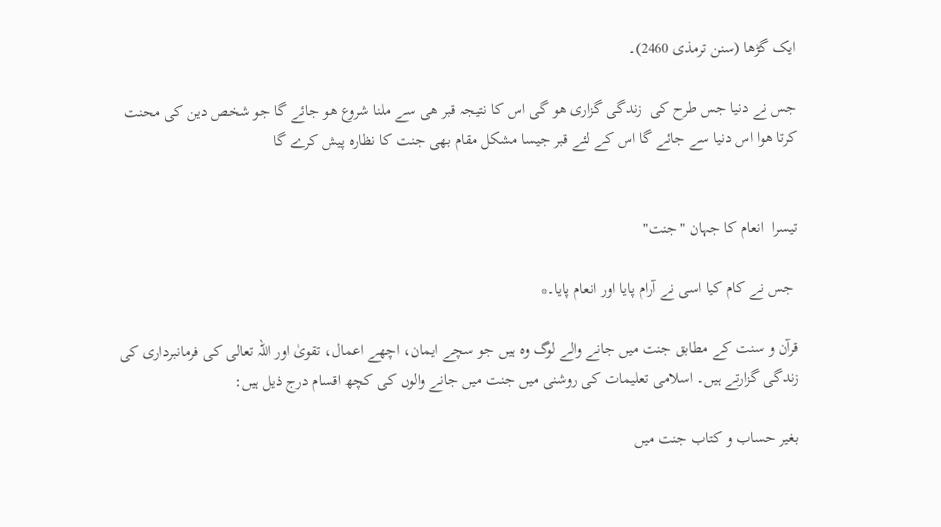ایک گڑھا (سنن ترمذی 2460)۔

جس نے دنیا جس طرح کی  زندگی گزاری ھو گی اس کا نتیجہ قبر ھی سے ملنا شروع ھو جائے گا جو شخص دین کی محنت کرتا ھوا اس دنیا سے جائے گا اس کے لئے قبر جیسا مشکل مقام بھی جنت کا نظارہ پیش کرے گا


تیسرا  انعام کا جہان "جنت"

 جس نے کام کیا اسی نے آرام پایا اور انعام پایا۔*

قرآن و سنت کے مطابق جنت میں جانے والے لوگ وہ ہیں جو سچے ایمان، اچھے اعمال، تقویٰ اور اللہ تعالی کی فرمانبرداری کی زندگی گزارتے ہیں۔ اسلامی تعلیمات کی روشنی میں جنت میں جانے والوں کی کچھ اقسام درج ذیل ہیں:

بغیر حساب و کتاب جنت میں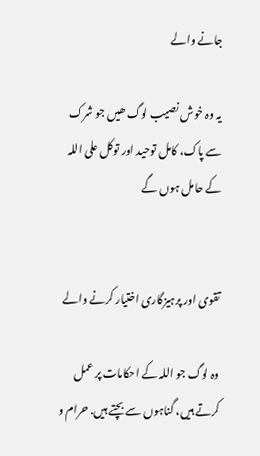جانے والے

یہ وہ خوش نصیب لوگ ھیں جو شرک سے پاک، کامل توحید اور توکل علی اللہ کے حامل ہوں گے


تقوی اور پرہیزگاری اختیار کرنے والے

وہ لوگ جو اللہ کے احکامات پر عمل کرتے ہیں، گناہوں سے بچتے ہیں. حرام و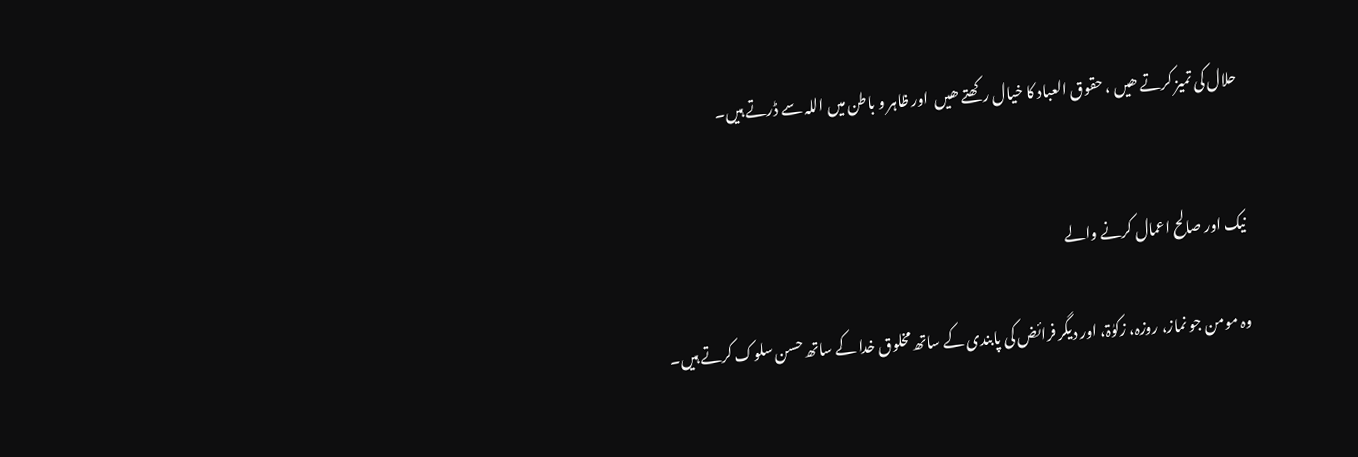حلال کی تمیز کرتے ھیں ، حقوق العباد کا خیال رکھتے ھیں  اور ظاہر و باطن میں اللہ سے ڈرتے ہیں۔


نیک اور صالح اعمال کرنے والے

وہ مومن جو نماز، روزہ، زکوٰۃ، اور دیگر فرائض کی پابندی کے ساتھ مخلوق خدا کے ساتھ حسن سلوک کرتے ہیں۔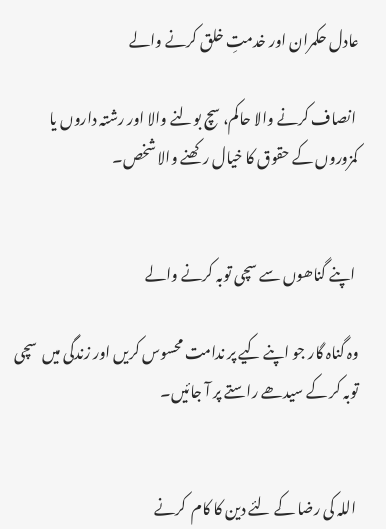عادل حکمران اور خدمتِ خلق کرنے والے

 انصاف کرنے والا حاکم، سچ بولنے والا اور رشتہ داروں یا کمزوروں کے حقوق کا خیال رکھنے والا شخص۔


 اپنے گناھوں سے سچی توبہ کرنے والے

وہ گناہ گار جو اپنے کیے پر ندامت محسوس کریں اور زندگی میں  سچی توبہ کر کے سیدھے راستے پر آ جائیں۔


 اللہ کی رضا کے لئے دین کا کام  کرنے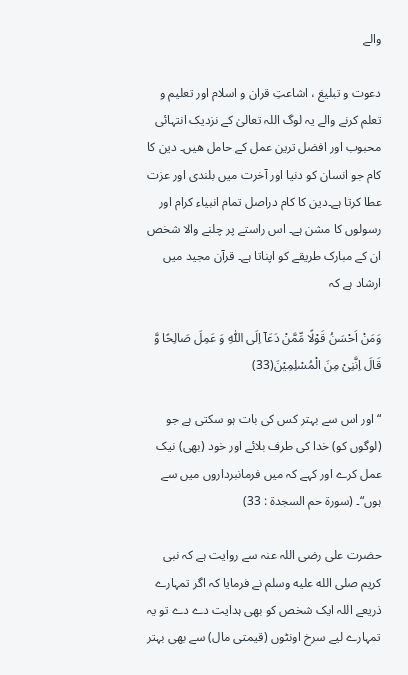والے

دعوت و تبلیغ ، اشاعتِ قران و اسلام اور تعلیم و تعلم کرنے والے یہ لوگ اللہ تعالیٰ کے نزدیک انتہائی محبوب اور افضل ترین عمل کے حامل ھیں۔ دین کا کام جو انسان کو دنیا اور آخرت میں بلندی اور عزت عطا کرتا ہے۔دین کا کام دراصل تمام انبیاء کرام اور رسولوں کا مشن ہے۔ اس راستے پر چلنے والا شخص ان کے مبارک طریقے کو اپناتا ہے۔ قرآن مجید میں ارشاد ہے کہ

وَمَنْ اَحْسَنُ قَوْلًا مِّمَّنْ دَعَاۤ اِلَى اللّٰهِ وَ عَمِلَ صَالِحًا وَّ قَالَ اِنَّنِیْ مِنَ الْمُسْلِمِیْنَ(33)

“اور اس سے بہتر کس کی بات ہو سکتی ہے جو (لوگوں کو) خدا کی طرف بلائے اور خود (بھی) نیک عمل کرے اور کہے کہ میں فرمانبرداروں میں سے ہوں“۔ (سورة حم السجدة : 33)

حضرت علی رضی اللہ عنہ سے روایت ہے کہ نبی کریم صلى الله عليه وسلم نے فرمایا کہ اگر تمہارے ذریعے اللہ ایک شخص کو بھی ہدایت دے دے تو یہ تمہارے لیے سرخ اونٹوں (قیمتی مال) سے بھی بہتر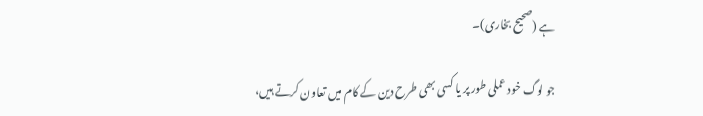ہے (صحیح بخاری)۔

جو لوگ خود عملی طور پر یا کسی بھی طرح دین کے کام میں تعاون کرتے ہیں،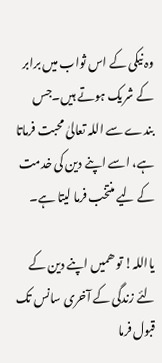وہ نیکی کے اس ثواب میں برابر کے شریک ہوتے ہیں۔جس بندے سے اللہ تعالیٰ محبت فرماتا ہے، اسے اپنے دین کی خدمت کے لیے منتخب فرما لیتا ہے۔

یااللہ! تو ھمیں اپنے دین کے لئے زندگی کے آخری سانس تک قبول فرما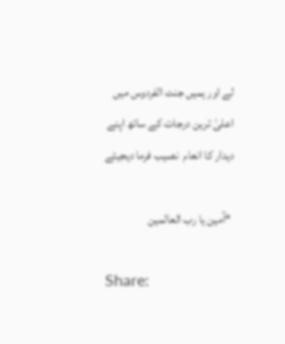لے اور ہمیں جنت الفردوس میں اعلیٰ ترین درجات کے ساتھ اپنے دیدار کا انعام  نصیب فرما دیجیئے

 *آمین یا رب العالمین

Share: